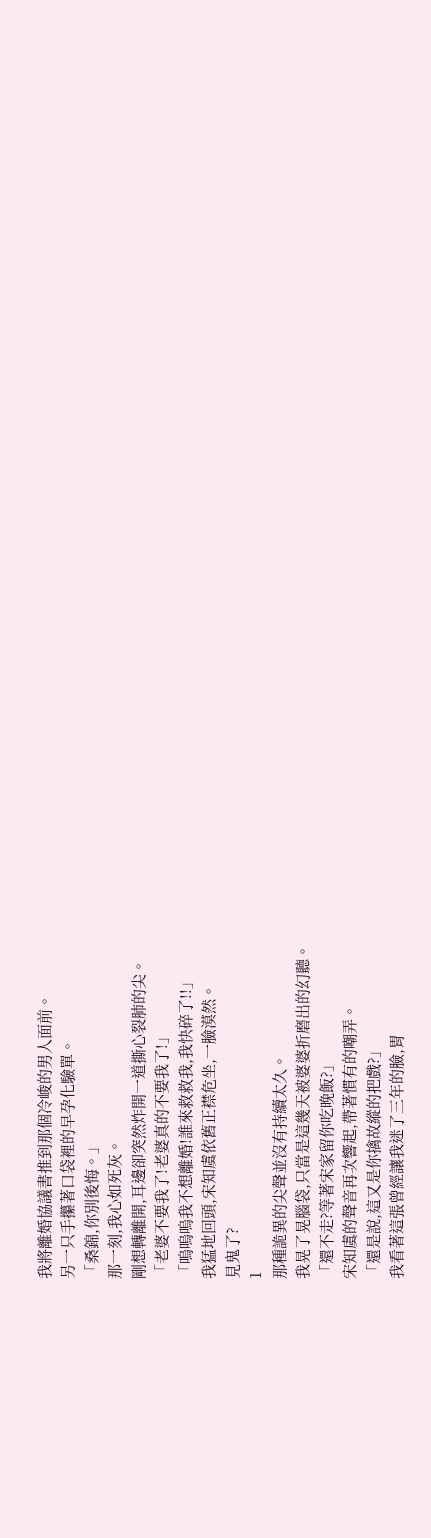我將離婚協議書推到那個冷峻的男人面前。
另一只手攥著口袋裡的早孕化驗單。
「桑錦,你別後悔。」
那一刻,我心如死灰。
剛想轉離開,耳邊卻突然炸開一道撕心裂肺的尖。
「老婆不要我了!老婆真的不要我了!」
「嗚嗚嗚我不想離婚!誰來救救我,我快碎了!!」
我猛地回頭,宋知虞依舊正襟危坐,一臉漠然。
見鬼了?
1
那種詭異的尖聲並沒有持續太久。
我晃了晃腦袋,只當是這幾天被婆婆折磨出的幻聽。
「還不走?等著宋家留你吃晚飯?」
宋知虞的聲音再次響起,帶著慣有的嘲弄。
「還是說,這又是你擒故縱的把戲?」
我看著這張曾經讓我迷了三年的臉,胃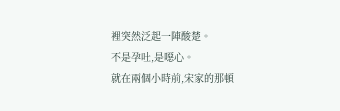裡突然泛起一陣酸楚。
不是孕吐,是噁心。
就在兩個小時前,宋家的那頓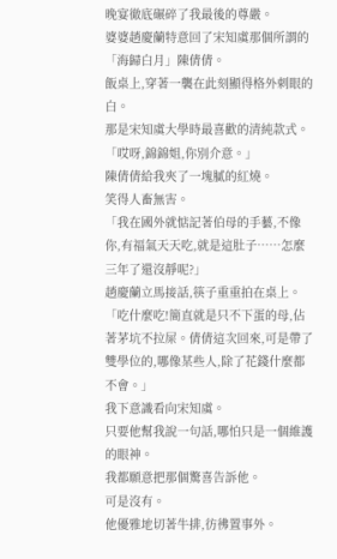晚宴徹底碾碎了我最後的尊嚴。
婆婆趙慶蘭特意回了宋知虞那個所謂的「海歸白月」陳倩倩。
飯桌上,穿著一襲在此刻顯得格外刺眼的白。
那是宋知虞大學時最喜歡的清純款式。
「哎呀,錦錦姐,你別介意。」
陳倩倩給我夾了一塊膩的紅燒。
笑得人畜無害。
「我在國外就惦記著伯母的手藝,不像你,有福氣天天吃,就是這肚子……怎麼三年了還沒靜呢?」
趙慶蘭立馬接話,筷子重重拍在桌上。
「吃什麼吃!簡直就是只不下蛋的母,佔著茅坑不拉屎。倩倩這次回來,可是帶了雙學位的,哪像某些人,除了花錢什麼都不會。」
我下意識看向宋知虞。
只要他幫我說一句話,哪怕只是一個維護的眼神。
我都願意把那個驚喜告訴他。
可是沒有。
他優雅地切著牛排,彷彿置事外。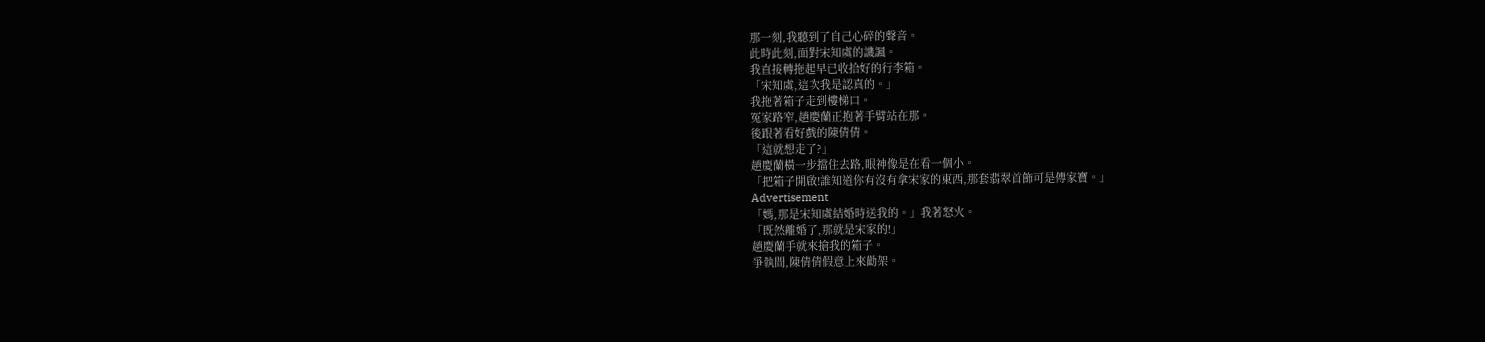那一刻,我聽到了自己心碎的聲音。
此時此刻,面對宋知虞的譏諷。
我直接轉拖起早已收拾好的行李箱。
「宋知虞,這次我是認真的。」
我拖著箱子走到樓梯口。
冤家路窄,趙慶蘭正抱著手臂站在那。
後跟著看好戲的陳倩倩。
「這就想走了?」
趙慶蘭橫一步擋住去路,眼神像是在看一個小。
「把箱子開啟!誰知道你有沒有拿宋家的東西,那套翡翠首飾可是傳家寶。」
Advertisement
「媽,那是宋知虞結婚時送我的。」我著怒火。
「既然離婚了,那就是宋家的!」
趙慶蘭手就來搶我的箱子。
爭執間,陳倩倩假意上來勸架。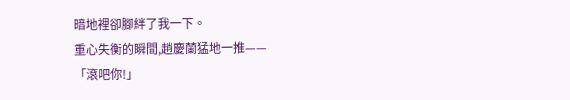暗地裡卻腳絆了我一下。
重心失衡的瞬間,趙慶蘭猛地一推——
「滾吧你!」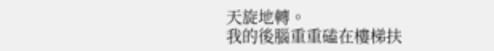天旋地轉。
我的後腦重重磕在樓梯扶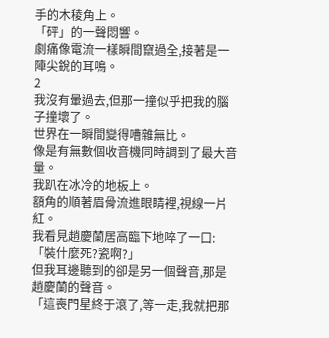手的木稜角上。
「砰」的一聲悶響。
劇痛像電流一樣瞬間竄過全,接著是一陣尖銳的耳鳴。
2
我沒有暈過去,但那一撞似乎把我的腦子撞壞了。
世界在一瞬間變得嘈雜無比。
像是有無數個收音機同時調到了最大音量。
我趴在冰冷的地板上。
額角的順著眉骨流進眼睛裡,視線一片紅。
我看見趙慶蘭居高臨下地啐了一口:「裝什麼死?瓷啊?」
但我耳邊聽到的卻是另一個聲音,那是趙慶蘭的聲音。
「這喪門星終于滾了,等一走,我就把那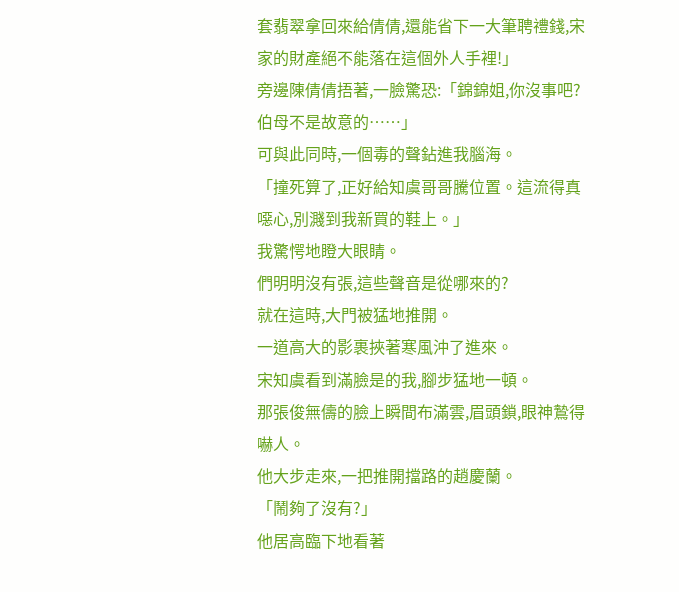套翡翠拿回來給倩倩,還能省下一大筆聘禮錢,宋家的財產絕不能落在這個外人手裡!」
旁邊陳倩倩捂著,一臉驚恐:「錦錦姐,你沒事吧?伯母不是故意的……」
可與此同時,一個毒的聲鉆進我腦海。
「撞死算了,正好給知虞哥哥騰位置。這流得真噁心,別濺到我新買的鞋上。」
我驚愕地瞪大眼睛。
們明明沒有張,這些聲音是從哪來的?
就在這時,大門被猛地推開。
一道高大的影裹挾著寒風沖了進來。
宋知虞看到滿臉是的我,腳步猛地一頓。
那張俊無儔的臉上瞬間布滿雲,眉頭鎖,眼神鷙得嚇人。
他大步走來,一把推開擋路的趙慶蘭。
「鬧夠了沒有?」
他居高臨下地看著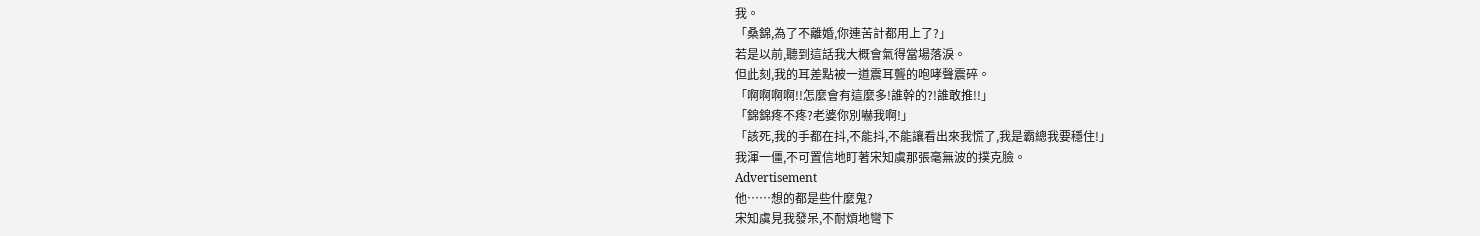我。
「桑錦,為了不離婚,你連苦計都用上了?」
若是以前,聽到這話我大概會氣得當場落淚。
但此刻,我的耳差點被一道震耳聾的咆哮聲震碎。
「啊啊啊啊!!怎麼會有這麼多!誰幹的?!誰敢推!!」
「錦錦疼不疼?老婆你別嚇我啊!」
「該死,我的手都在抖,不能抖,不能讓看出來我慌了,我是霸總我要穩住!」
我渾一僵,不可置信地盯著宋知虞那張毫無波的撲克臉。
Advertisement
他……想的都是些什麼鬼?
宋知虞見我發呆,不耐煩地彎下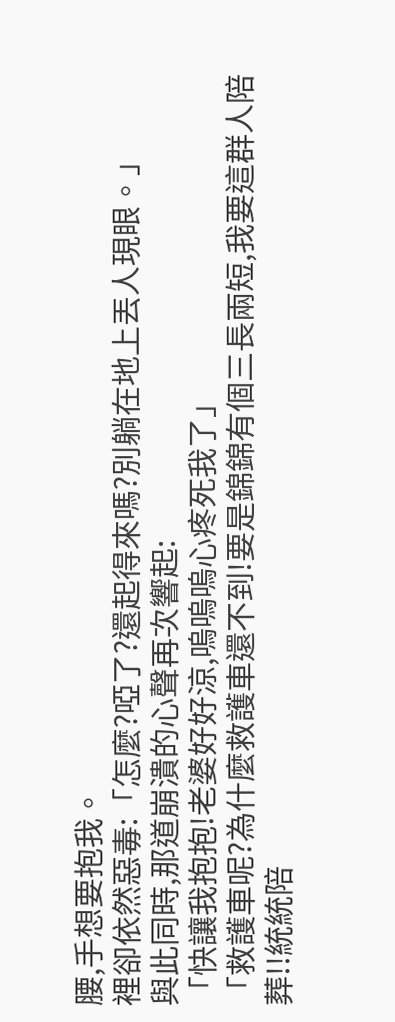腰,手想要抱我。
裡卻依然惡毒:「怎麼?啞了?還起得來嗎?別躺在地上丟人現眼。」
與此同時,那道崩潰的心聲再次響起:
「快讓我抱抱!老婆好好涼,嗚嗚嗚心疼死我了」
「救護車呢?為什麼救護車還不到!要是錦錦有個三長兩短,我要這群人陪葬!!統統陪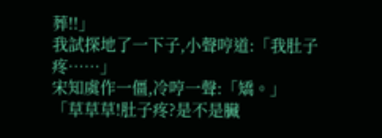葬!!」
我試探地了一下子,小聲哼道:「我肚子疼……」
宋知虞作一僵,冷哼一聲:「矯。」
「草草草!肚子疼?是不是臟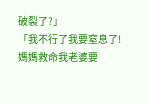破裂了?」
「我不行了我要窒息了!媽媽救命我老婆要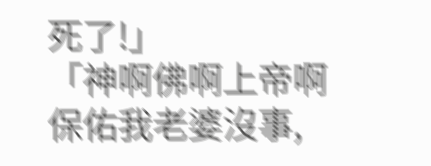死了!」
「神啊佛啊上帝啊保佑我老婆沒事,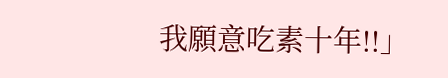我願意吃素十年!!」